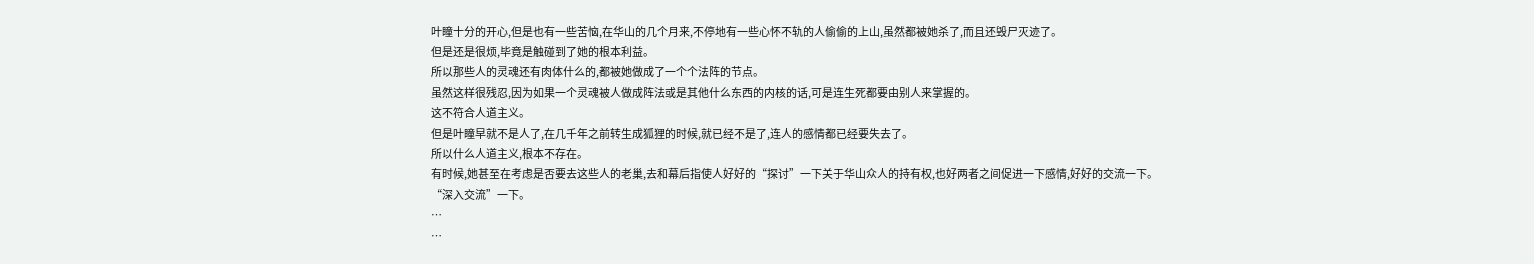叶瞳十分的开心,但是也有一些苦恼,在华山的几个月来,不停地有一些心怀不轨的人偷偷的上山,虽然都被她杀了,而且还毁尸灭迹了。
但是还是很烦,毕竟是触碰到了她的根本利益。
所以那些人的灵魂还有肉体什么的,都被她做成了一个个法阵的节点。
虽然这样很残忍,因为如果一个灵魂被人做成阵法或是其他什么东西的内核的话,可是连生死都要由别人来掌握的。
这不符合人道主义。
但是叶瞳早就不是人了,在几千年之前转生成狐狸的时候,就已经不是了,连人的感情都已经要失去了。
所以什么人道主义,根本不存在。
有时候,她甚至在考虑是否要去这些人的老巢,去和幕后指使人好好的“探讨”一下关于华山众人的持有权,也好两者之间促进一下感情,好好的交流一下。
“深入交流”一下。
…
…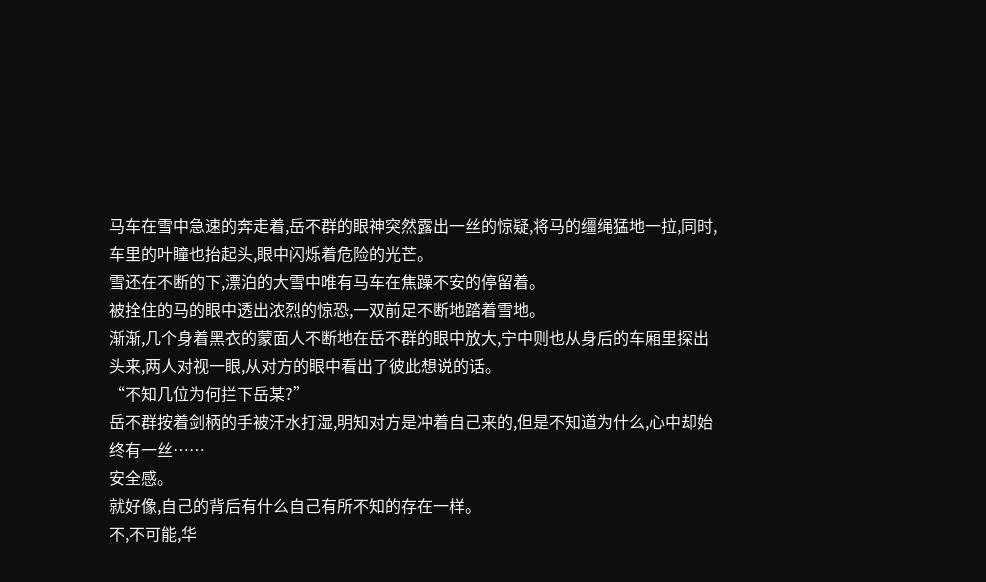马车在雪中急速的奔走着,岳不群的眼神突然露出一丝的惊疑,将马的缰绳猛地一拉,同时,车里的叶瞳也抬起头,眼中闪烁着危险的光芒。
雪还在不断的下,漂泊的大雪中唯有马车在焦躁不安的停留着。
被拴住的马的眼中透出浓烈的惊恐,一双前足不断地踏着雪地。
渐渐,几个身着黑衣的蒙面人不断地在岳不群的眼中放大,宁中则也从身后的车厢里探出头来,两人对视一眼,从对方的眼中看出了彼此想说的话。
“不知几位为何拦下岳某?”
岳不群按着剑柄的手被汗水打湿,明知对方是冲着自己来的,但是不知道为什么,心中却始终有一丝……
安全感。
就好像,自己的背后有什么自己有所不知的存在一样。
不,不可能,华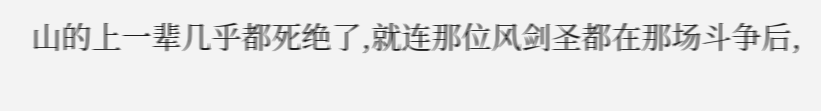山的上一辈几乎都死绝了,就连那位风剑圣都在那场斗争后,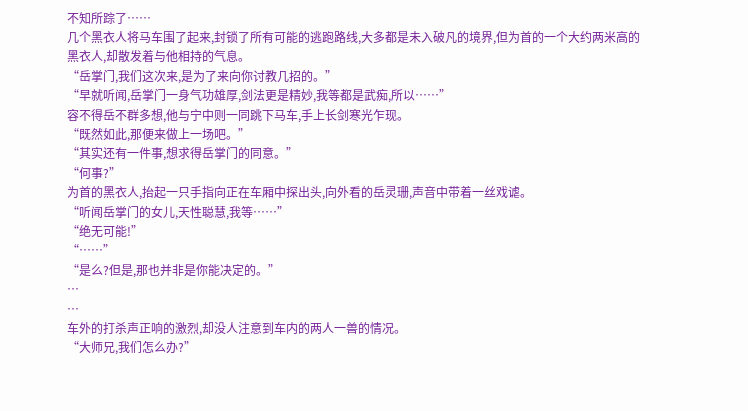不知所踪了……
几个黑衣人将马车围了起来,封锁了所有可能的逃跑路线,大多都是未入破凡的境界,但为首的一个大约两米高的黑衣人,却散发着与他相持的气息。
“岳掌门,我们这次来,是为了来向你讨教几招的。”
“早就听闻,岳掌门一身气功雄厚,剑法更是精妙,我等都是武痴,所以……”
容不得岳不群多想,他与宁中则一同跳下马车,手上长剑寒光乍现。
“既然如此,那便来做上一场吧。”
“其实还有一件事,想求得岳掌门的同意。”
“何事?”
为首的黑衣人,抬起一只手指向正在车厢中探出头,向外看的岳灵珊,声音中带着一丝戏谑。
“听闻岳掌门的女儿,天性聪慧,我等……”
“绝无可能!”
“……”
“是么?但是,那也并非是你能决定的。”
…
…
车外的打杀声正响的激烈,却没人注意到车内的两人一兽的情况。
“大师兄,我们怎么办?”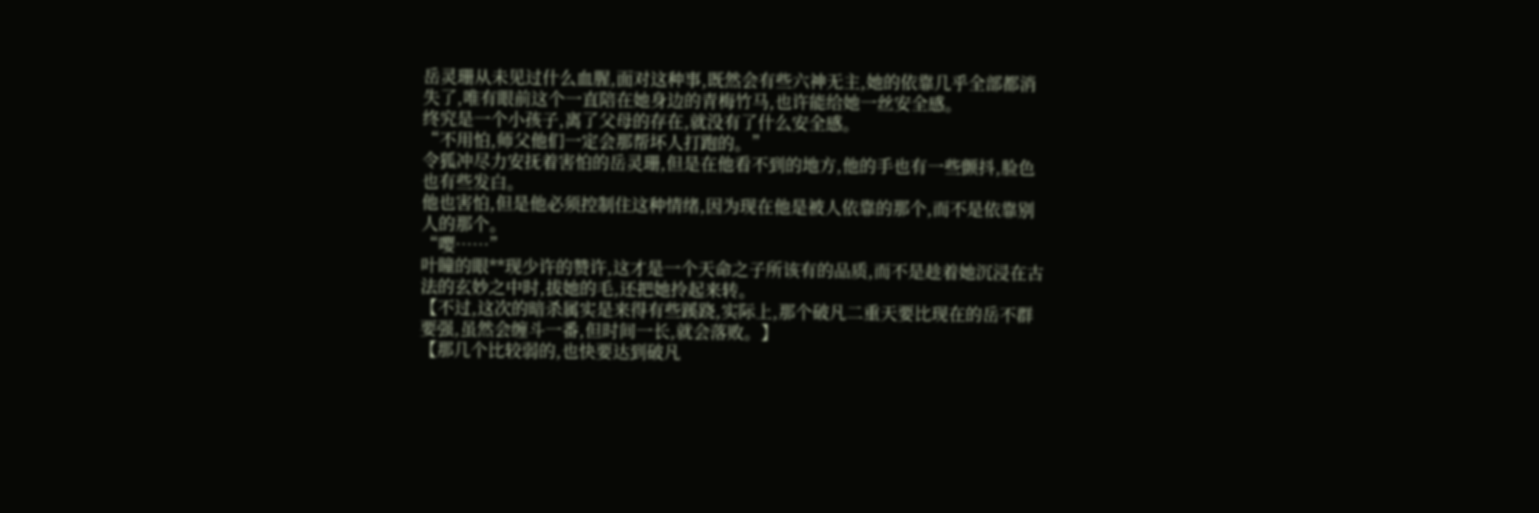岳灵珊从未见过什么血腥,面对这种事,既然会有些六神无主,她的依靠几乎全部都消失了,唯有眼前这个一直陪在她身边的青梅竹马,也许能给她一丝安全感。
终究是一个小孩子,离了父母的存在,就没有了什么安全感。
“不用怕,师父他们一定会那帮坏人打跑的。”
令狐冲尽力安抚着害怕的岳灵珊,但是在他看不到的地方,他的手也有一些颤抖,脸色也有些发白。
他也害怕,但是他必须控制住这种情绪,因为现在他是被人依靠的那个,而不是依靠别人的那个。
“嘤……”
叶瞳的眼**现少许的赞许,这才是一个天命之子所该有的品质,而不是趁着她沉浸在古法的玄妙之中时,拔她的毛,还把她拎起来转。
【不过,这次的暗杀属实是来得有些蹊跷,实际上,那个破凡二重天要比现在的岳不群要强,虽然会缠斗一番,但时间一长,就会落败。】
【那几个比较弱的,也快要达到破凡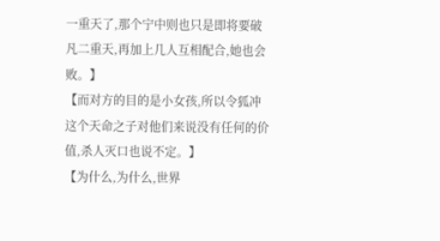一重天了,那个宁中则也只是即将要破凡二重天,再加上几人互相配合,她也会败。】
【而对方的目的是小女孩,所以令狐冲这个天命之子对他们来说没有任何的价值,杀人灭口也说不定。】
【为什么,为什么,世界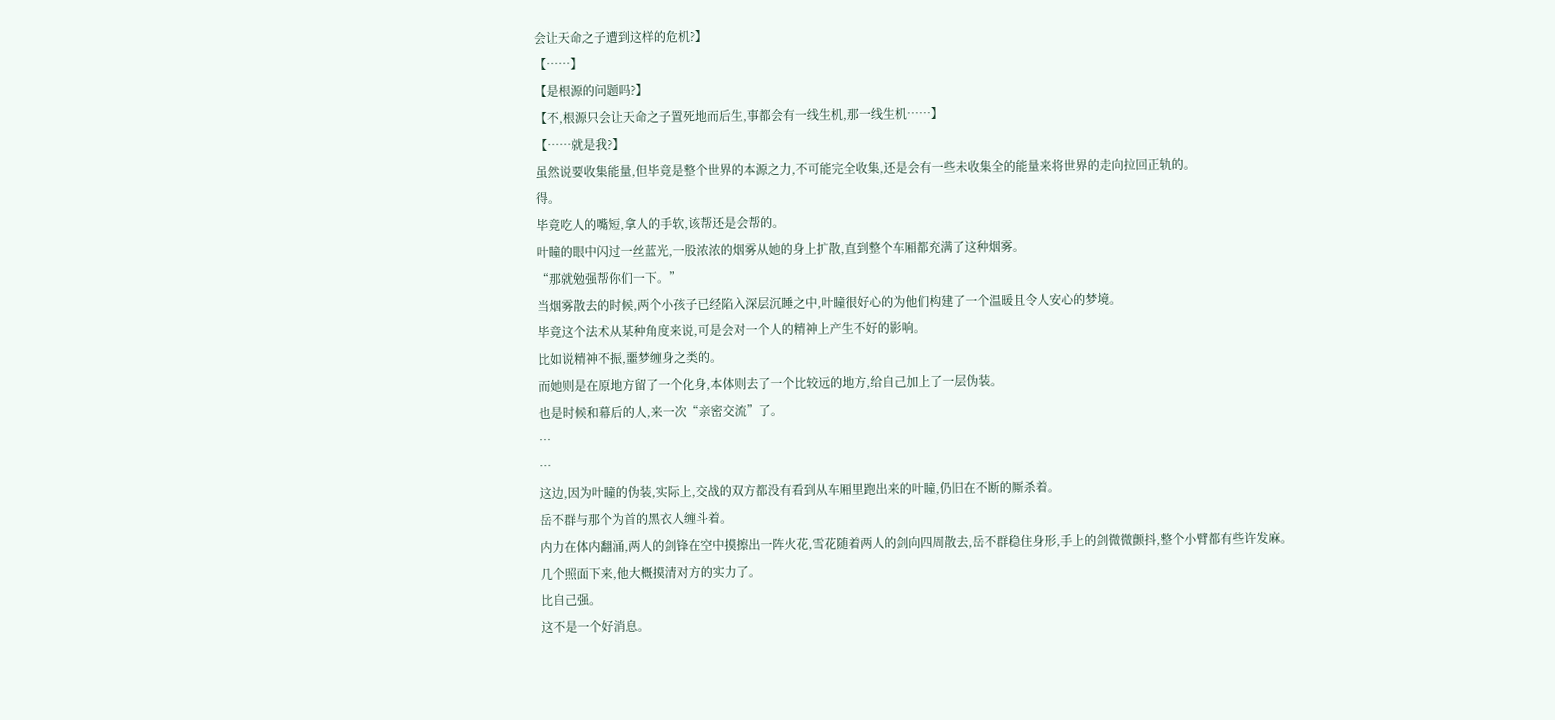会让天命之子遭到这样的危机?】
【……】
【是根源的问题吗?】
【不,根源只会让天命之子置死地而后生,事都会有一线生机,那一线生机……】
【……就是我?】
虽然说要收集能量,但毕竟是整个世界的本源之力,不可能完全收集,还是会有一些未收集全的能量来将世界的走向拉回正轨的。
得。
毕竟吃人的嘴短,拿人的手软,该帮还是会帮的。
叶瞳的眼中闪过一丝蓝光,一股浓浓的烟雾从她的身上扩散,直到整个车厢都充满了这种烟雾。
“那就勉强帮你们一下。”
当烟雾散去的时候,两个小孩子已经陷入深层沉睡之中,叶瞳很好心的为他们构建了一个温暖且令人安心的梦境。
毕竟这个法术从某种角度来说,可是会对一个人的精神上产生不好的影响。
比如说精神不振,噩梦缠身之类的。
而她则是在原地方留了一个化身,本体则去了一个比较远的地方,给自己加上了一层伪装。
也是时候和幕后的人,来一次“亲密交流”了。
…
…
这边,因为叶瞳的伪装,实际上,交战的双方都没有看到从车厢里跑出来的叶瞳,仍旧在不断的厮杀着。
岳不群与那个为首的黑衣人缠斗着。
内力在体内翻涌,两人的剑锋在空中摸擦出一阵火花,雪花随着两人的剑向四周散去,岳不群稳住身形,手上的剑微微颤抖,整个小臂都有些许发麻。
几个照面下来,他大概摸清对方的实力了。
比自己强。
这不是一个好消息。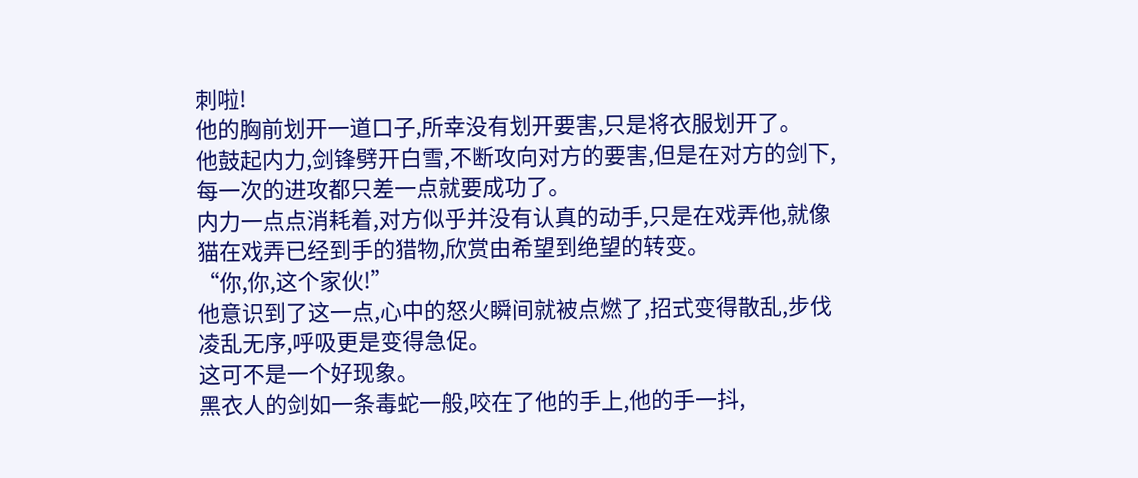刺啦!
他的胸前划开一道口子,所幸没有划开要害,只是将衣服划开了。
他鼓起内力,剑锋劈开白雪,不断攻向对方的要害,但是在对方的剑下,每一次的进攻都只差一点就要成功了。
内力一点点消耗着,对方似乎并没有认真的动手,只是在戏弄他,就像猫在戏弄已经到手的猎物,欣赏由希望到绝望的转变。
“你,你,这个家伙!”
他意识到了这一点,心中的怒火瞬间就被点燃了,招式变得散乱,步伐凌乱无序,呼吸更是变得急促。
这可不是一个好现象。
黑衣人的剑如一条毒蛇一般,咬在了他的手上,他的手一抖,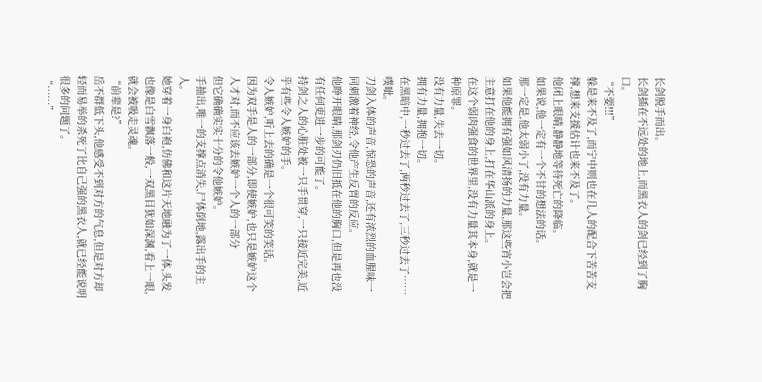长剑脱手而出。
长剑插在不远处的地上,而黑衣人的剑已经到了胸口。
“不要!!!”
躲是来不及了,而宁中则也在几人的配合下苦苦支撑,想来支援估计也来不及了。
他闭上眼睛,静静地等待死亡的降临。
如果说,他一定有一个不甘的想法的话。
那一定是,他太弱小了,没有力量。
如果他能拥有强如风清扬的力量,那这些宵小岂会把主意打在他的身上,打在华山派的身上。
在这个弱肉强食的世界里,没有力量其本身,就是一种原罪。
没有力量,失去一切。
拥有力量,拥抱一切。
在黑暗中,一秒过去了,两秒过去了,三秒过去了……
噗呲。
刀剑入体的声音,惊恐的声音,还有浓烈的血腥味一同刺激着神经,令他产生反胃的反应。
他睁开眼睛,那剑刃仍旧抵在他的胸口,但是再也没有任何更进一步的可能了。
持剑之人的心脏处被一只手贯穿,一只接近完美,近乎有些令人嫉妒的手。
令人嫉妒,听上去的确是一个很可笑的笑话。
因为双手是人的一部分,即使嫉妒,也只是嫉妒这个人才对,而不应该去嫉妒一个人的一部分
但它确确实实十分的令他嫉妒。
手抽出,唯一的支撑点消失,尸体倒地,露出手的主人。
她穿着一身白袍,仿佛和这片天地融为了一体,头发也像是白雪飘落一般,一双黑目犹如深渊,看上一眼,就会被吸走灵魂。
“前辈是?”
岳不群低下头,他感受不到对方的气息,但是对方却轻而易举的杀死了比自己强的黑衣人,就已经能说明很多的问题了。
“……”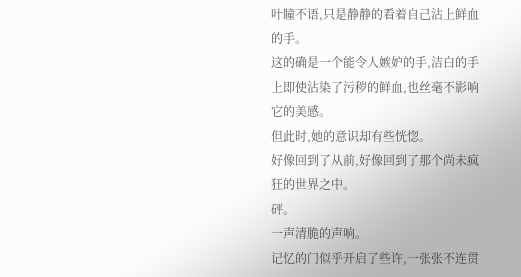叶瞳不语,只是静静的看着自己沾上鲜血的手。
这的确是一个能令人嫉妒的手,洁白的手上即使沾染了污秽的鲜血,也丝毫不影响它的美感。
但此时,她的意识却有些恍惚。
好像回到了从前,好像回到了那个尚未疯狂的世界之中。
砰。
一声清脆的声响。
记忆的门似乎开启了些许,一张张不连贯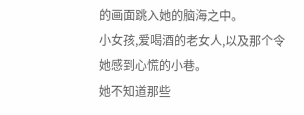的画面跳入她的脑海之中。
小女孩,爱喝酒的老女人,以及那个令她感到心慌的小巷。
她不知道那些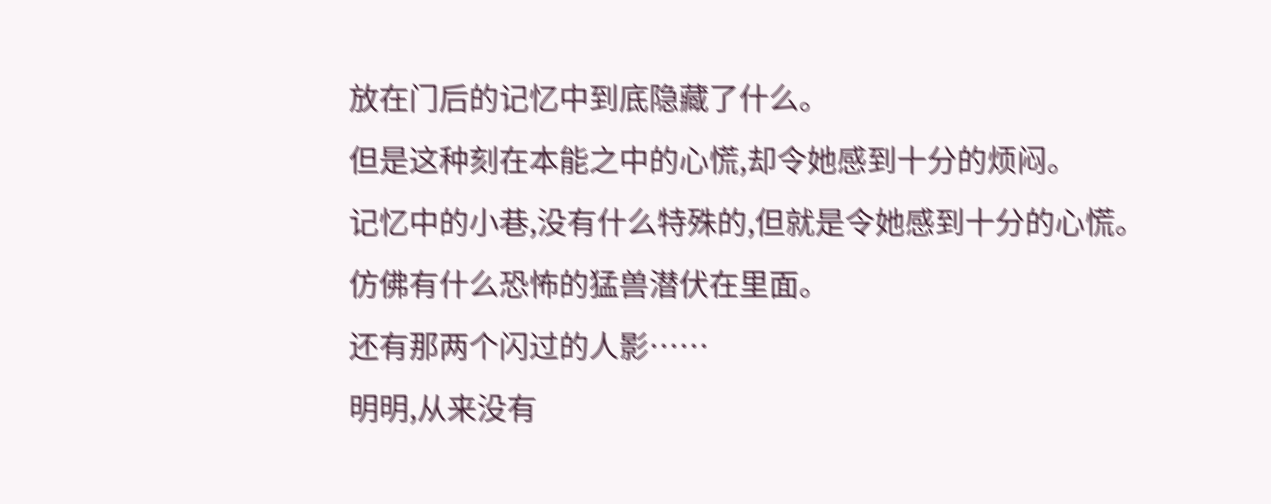放在门后的记忆中到底隐藏了什么。
但是这种刻在本能之中的心慌,却令她感到十分的烦闷。
记忆中的小巷,没有什么特殊的,但就是令她感到十分的心慌。
仿佛有什么恐怖的猛兽潜伏在里面。
还有那两个闪过的人影……
明明,从来没有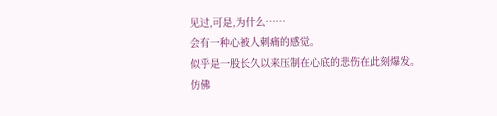见过,可是,为什么……
会有一种心被人刺痛的感觉。
似乎是一股长久以来压制在心底的悲伤在此刻爆发。
仿佛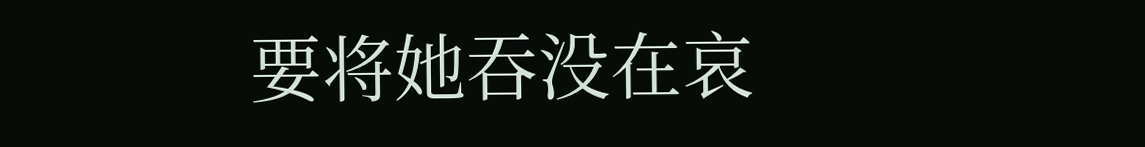要将她吞没在哀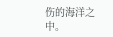伤的海洋之中。